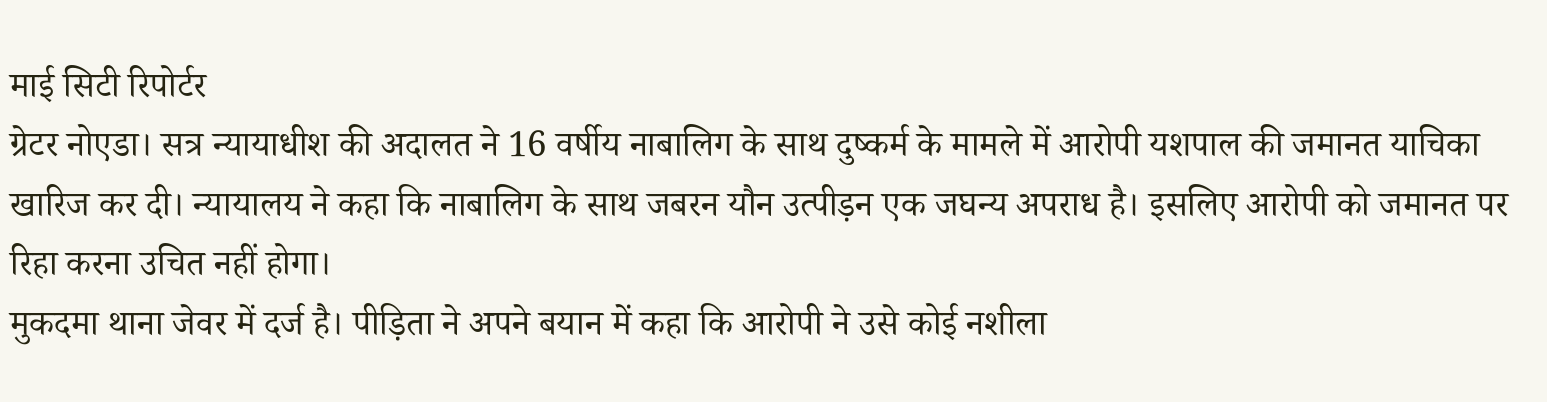माई सिटी रिपोर्टर
ग्रेटर नोएडा। सत्र न्यायाधीश की अदालत ने 16 वर्षीय नाबालिग के साथ दुष्कर्म के मामले में आरोपी यशपाल की जमानत याचिका खारिज कर दी। न्यायालय ने कहा कि नाबालिग के साथ जबरन यौन उत्पीड़न एक जघन्य अपराध है। इसलिए आरोपी को जमानत पर रिहा करना उचित नहीं होगा।
मुकदमा थाना जेवर में दर्ज है। पीड़िता ने अपने बयान में कहा कि आरोपी ने उसे कोई नशीला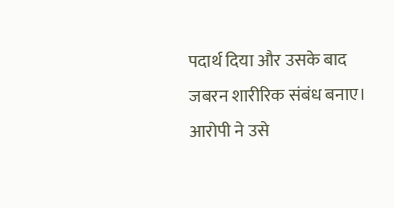पदार्थ दिया और उसके बाद जबरन शारीरिक संबंध बनाए। आरोपी ने उसे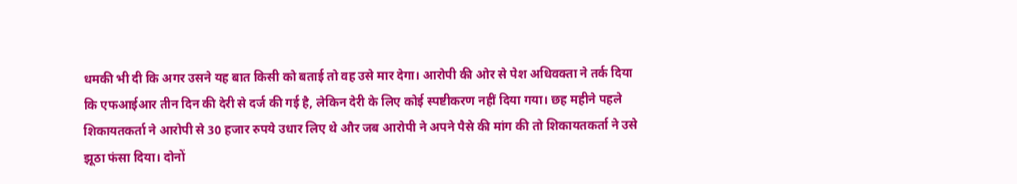धमकी भी दी कि अगर उसने यह बात किसी को बताई तो वह उसे मार देगा। आरोपी की ओर से पेश अधिवक्ता ने तर्क दिया कि एफआईआर तीन दिन की देरी से दर्ज की गई है, लेकिन देरी के लिए कोई स्पष्टीकरण नहीं दिया गया। छह महीने पहले शिकायतकर्ता ने आरोपी से 30 हजार रुपये उधार लिए थे और जब आरोपी ने अपने पैसे की मांग की तो शिकायतकर्ता ने उसे झूठा फंसा दिया। दोनों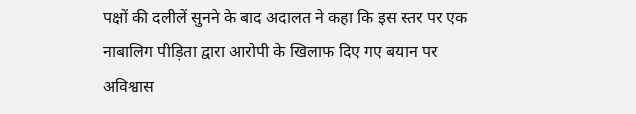पक्षों की दलीलें सुनने के बाद अदालत ने कहा कि इस स्तर पर एक नाबालिग पीड़िता द्वारा आरोपी के खिलाफ दिए गए बयान पर अविश्वास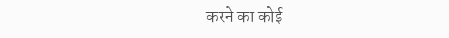करने का कोई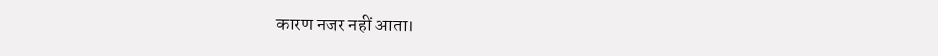कारण नजर नहीं आता।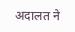अदालत ने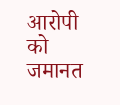आरोपी को जमानत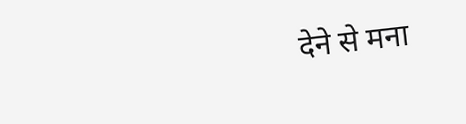देने से मना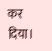कर दिया।